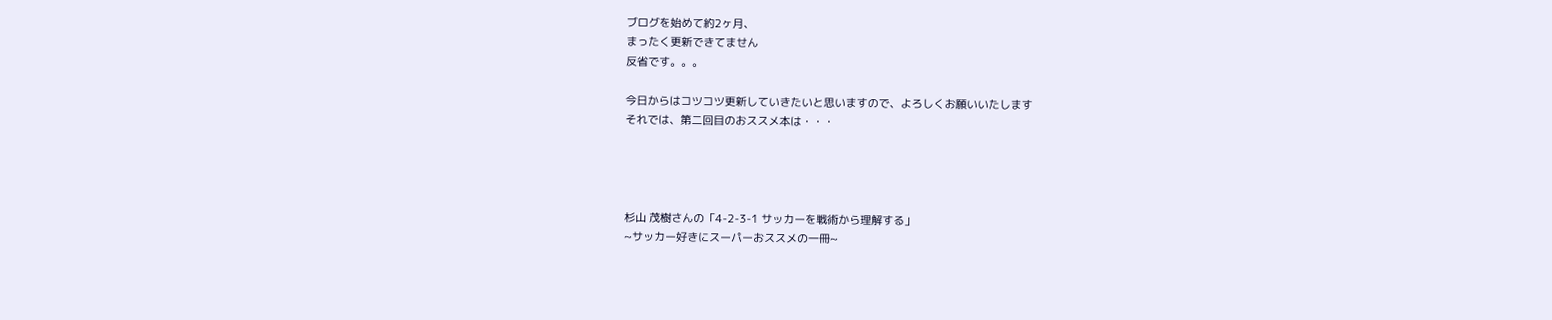ブログを始めて約2ヶ月、
まったく更新できてません
反省です。。。

今日からはコツコツ更新していきたいと思いますので、よろしくお願いいたします
それでは、第二回目のおススメ本は・・・




杉山 茂樹さんの「4-2-3-1 サッカーを戦術から理解する」
~サッカー好きにスーパーおススメの一冊~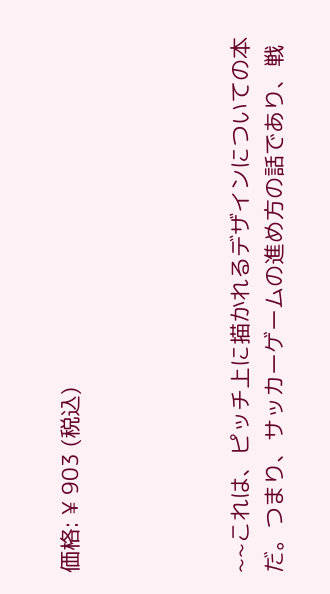価格: ¥ 903 (税込)




~~これは、ピッチ上に描かれるデザインについての本だ。つまり、サッカーゲームの進め方の話であり、戦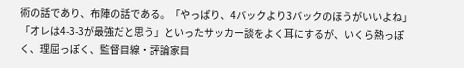術の話であり、布陣の話である。「やっぱり、4バックより3バックのほうがいいよね」「オレは4-3-3が最強だと思う」といったサッカー談をよく耳にするが、いくら熱っぽく、理屈っぽく、監督目線・評論家目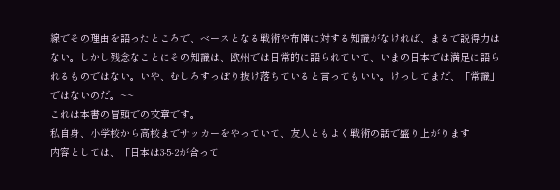線でその理由を語ったところで、ベースとなる戦術や布陣に対する知識がなければ、まるで説得力はない。しかし残念なことにその知識は、欧州では日常的に語られていて、いまの日本では満足に語られるものではない。いや、むしろすっぽり抜け落ちていると言ってもいい。けっしてまだ、「常識」ではないのだ。~~
これは本書の冒頭での文章です。
私自身、小学校から高校までサッカーをやっていて、友人ともよく戦術の話で盛り上がります
内容としては、「日本は3-5-2が合って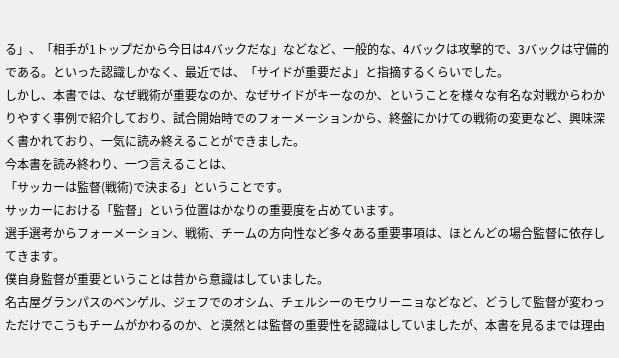る」、「相手が1トップだから今日は4バックだな」などなど、一般的な、4バックは攻撃的で、3バックは守備的である。といった認識しかなく、最近では、「サイドが重要だよ」と指摘するくらいでした。
しかし、本書では、なぜ戦術が重要なのか、なぜサイドがキーなのか、ということを様々な有名な対戦からわかりやすく事例で紹介しており、試合開始時でのフォーメーションから、終盤にかけての戦術の変更など、興味深く書かれており、一気に読み終えることができました。
今本書を読み終わり、一つ言えることは、
「サッカーは監督(戦術)で決まる」ということです。
サッカーにおける「監督」という位置はかなりの重要度を占めています。
選手選考からフォーメーション、戦術、チームの方向性など多々ある重要事項は、ほとんどの場合監督に依存してきます。
僕自身監督が重要ということは昔から意識はしていました。
名古屋グランパスのベンゲル、ジェフでのオシム、チェルシーのモウリーニョなどなど、どうして監督が変わっただけでこうもチームがかわるのか、と漠然とは監督の重要性を認識はしていましたが、本書を見るまでは理由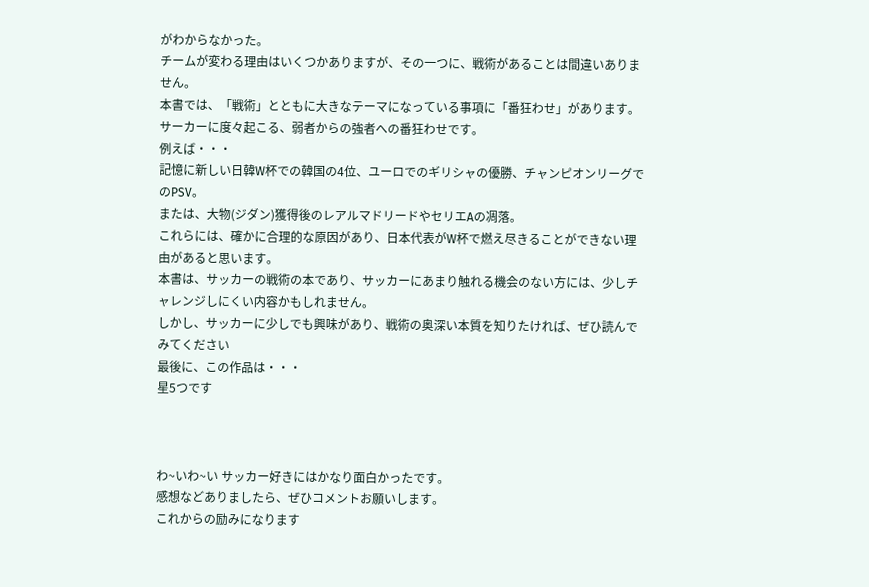がわからなかった。
チームが変わる理由はいくつかありますが、その一つに、戦術があることは間違いありません。
本書では、「戦術」とともに大きなテーマになっている事項に「番狂わせ」があります。
サーカーに度々起こる、弱者からの強者への番狂わせです。
例えば・・・
記憶に新しい日韓W杯での韓国の4位、ユーロでのギリシャの優勝、チャンピオンリーグでのPSV。
または、大物(ジダン)獲得後のレアルマドリードやセリエAの凋落。
これらには、確かに合理的な原因があり、日本代表がW杯で燃え尽きることができない理由があると思います。
本書は、サッカーの戦術の本であり、サッカーにあまり触れる機会のない方には、少しチャレンジしにくい内容かもしれません。
しかし、サッカーに少しでも興味があり、戦術の奥深い本質を知りたければ、ぜひ読んでみてください
最後に、この作品は・・・
星5つです



わ~いわ~い サッカー好きにはかなり面白かったです。
感想などありましたら、ぜひコメントお願いします。
これからの励みになります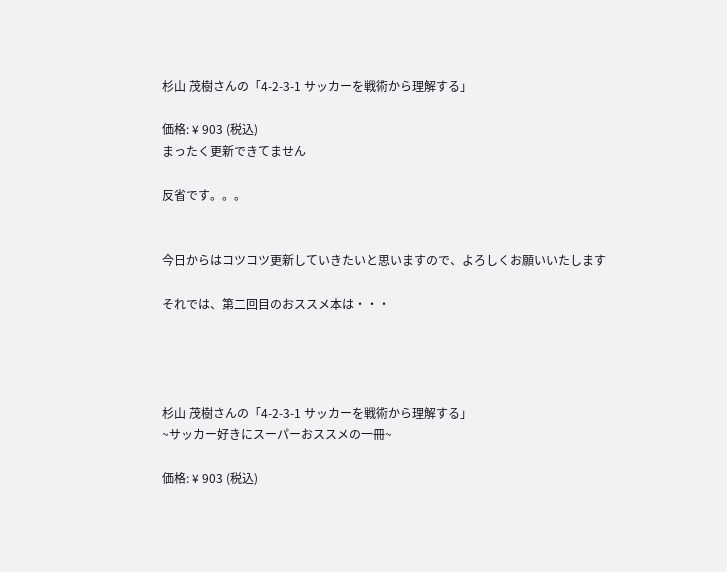杉山 茂樹さんの「4-2-3-1 サッカーを戦術から理解する」

価格: ¥ 903 (税込)
まったく更新できてません

反省です。。。


今日からはコツコツ更新していきたいと思いますので、よろしくお願いいたします

それでは、第二回目のおススメ本は・・・




杉山 茂樹さんの「4-2-3-1 サッカーを戦術から理解する」
~サッカー好きにスーパーおススメの一冊~

価格: ¥ 903 (税込)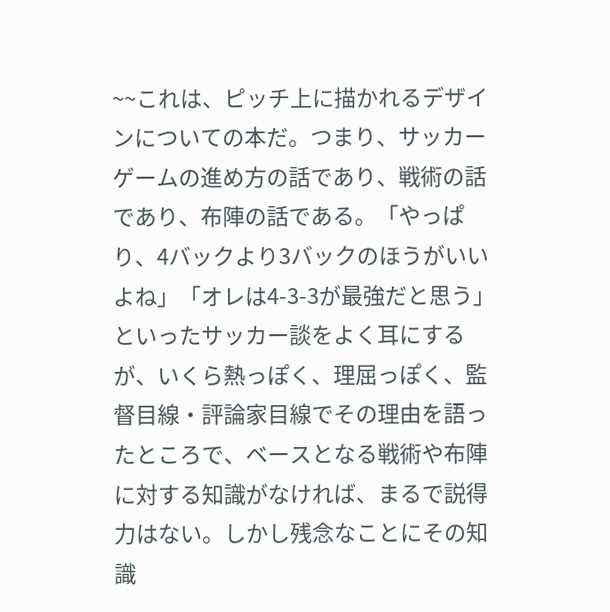~~これは、ピッチ上に描かれるデザインについての本だ。つまり、サッカーゲームの進め方の話であり、戦術の話であり、布陣の話である。「やっぱり、4バックより3バックのほうがいいよね」「オレは4-3-3が最強だと思う」といったサッカー談をよく耳にするが、いくら熱っぽく、理屈っぽく、監督目線・評論家目線でその理由を語ったところで、ベースとなる戦術や布陣に対する知識がなければ、まるで説得力はない。しかし残念なことにその知識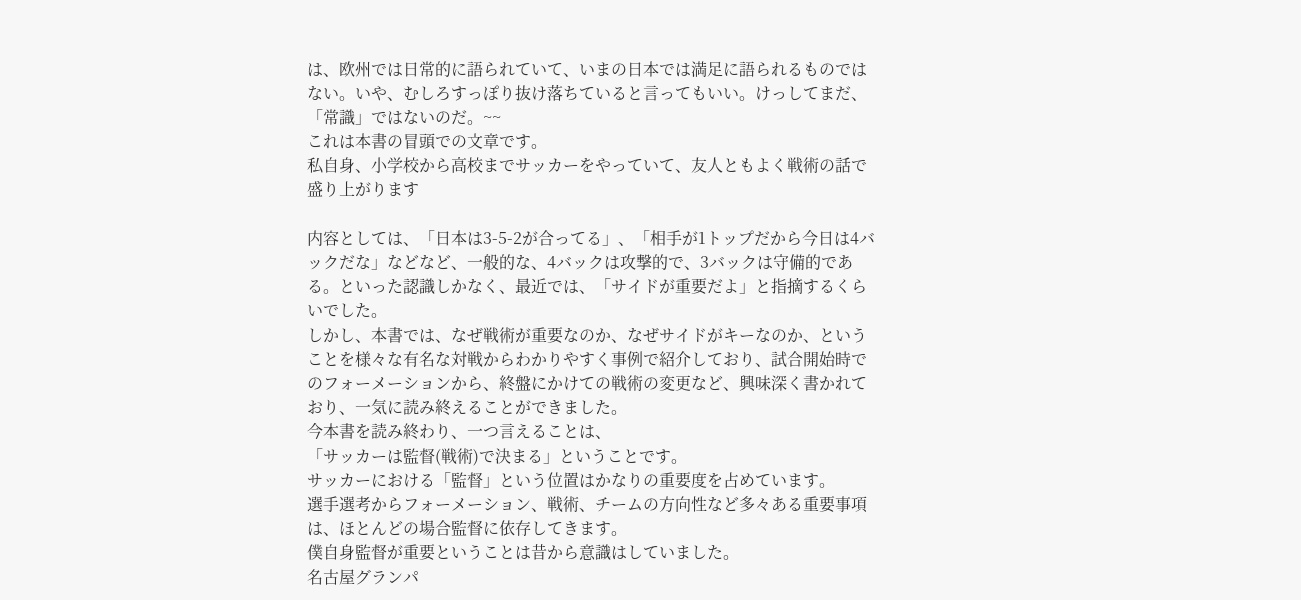は、欧州では日常的に語られていて、いまの日本では満足に語られるものではない。いや、むしろすっぽり抜け落ちていると言ってもいい。けっしてまだ、「常識」ではないのだ。~~
これは本書の冒頭での文章です。
私自身、小学校から高校までサッカーをやっていて、友人ともよく戦術の話で盛り上がります

内容としては、「日本は3-5-2が合ってる」、「相手が1トップだから今日は4バックだな」などなど、一般的な、4バックは攻撃的で、3バックは守備的である。といった認識しかなく、最近では、「サイドが重要だよ」と指摘するくらいでした。
しかし、本書では、なぜ戦術が重要なのか、なぜサイドがキーなのか、ということを様々な有名な対戦からわかりやすく事例で紹介しており、試合開始時でのフォーメーションから、終盤にかけての戦術の変更など、興味深く書かれており、一気に読み終えることができました。
今本書を読み終わり、一つ言えることは、
「サッカーは監督(戦術)で決まる」ということです。
サッカーにおける「監督」という位置はかなりの重要度を占めています。
選手選考からフォーメーション、戦術、チームの方向性など多々ある重要事項は、ほとんどの場合監督に依存してきます。
僕自身監督が重要ということは昔から意識はしていました。
名古屋グランパ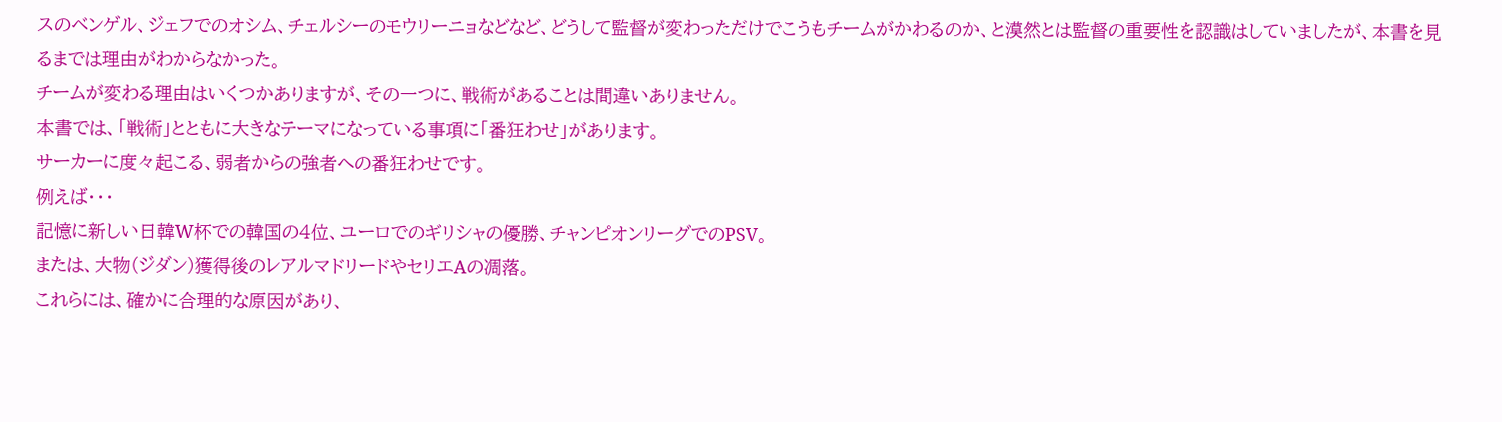スのベンゲル、ジェフでのオシム、チェルシーのモウリーニョなどなど、どうして監督が変わっただけでこうもチームがかわるのか、と漠然とは監督の重要性を認識はしていましたが、本書を見るまでは理由がわからなかった。
チームが変わる理由はいくつかありますが、その一つに、戦術があることは間違いありません。
本書では、「戦術」とともに大きなテーマになっている事項に「番狂わせ」があります。
サーカーに度々起こる、弱者からの強者への番狂わせです。
例えば・・・
記憶に新しい日韓W杯での韓国の4位、ユーロでのギリシャの優勝、チャンピオンリーグでのPSV。
または、大物(ジダン)獲得後のレアルマドリードやセリエAの凋落。
これらには、確かに合理的な原因があり、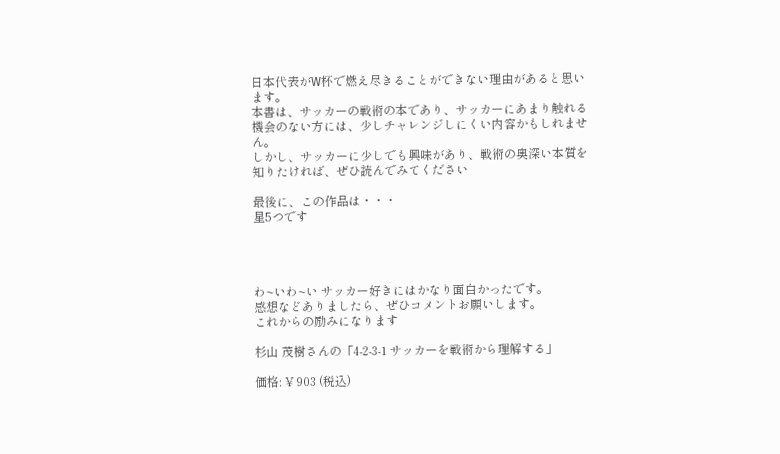日本代表がW杯で燃え尽きることができない理由があると思います。
本書は、サッカーの戦術の本であり、サッカーにあまり触れる機会のない方には、少しチャレンジしにくい内容かもしれません。
しかし、サッカーに少しでも興味があり、戦術の奥深い本質を知りたければ、ぜひ読んでみてください

最後に、この作品は・・・
星5つです




わ~いわ~い サッカー好きにはかなり面白かったです。
感想などありましたら、ぜひコメントお願いします。
これからの励みになります

杉山 茂樹さんの「4-2-3-1 サッカーを戦術から理解する」

価格: ¥ 903 (税込)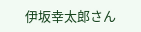伊坂幸太郎さん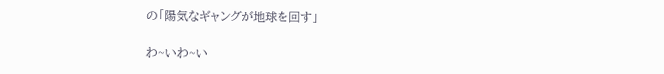の「陽気なギャングが地球を回す」

わ~いわ~い